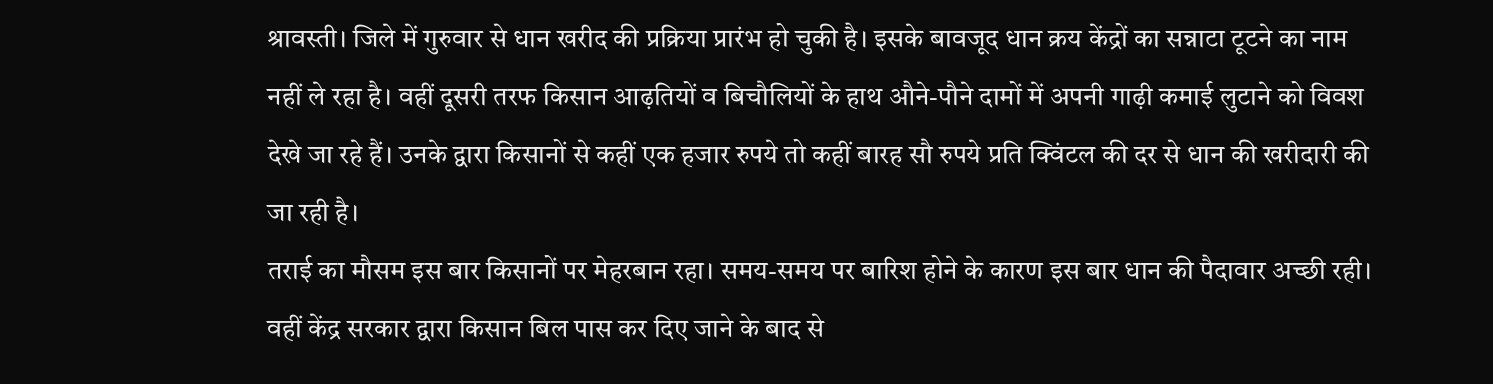श्रावस्ती। जिले में गुरुवार से धान खरीद की प्रक्रिया प्रारंभ हो चुकी है। इसके बावजूद धान क्रय केंद्रों का सन्नाटा टूटने का नाम नहीं ले रहा है। वहीं दूसरी तरफ किसान आढ़तियों व बिचौलियों के हाथ औने-पौने दामों में अपनी गाढ़ी कमाई लुटाने को विवश देखे जा रहे हैं। उनके द्वारा किसानों से कहीं एक हजार रुपये तो कहीं बारह सौ रुपये प्रति क्विंटल की दर से धान की खरीदारी की जा रही है।
तराई का मौसम इस बार किसानों पर मेहरबान रहा। समय-समय पर बारिश होने के कारण इस बार धान की पैदावार अच्छी रही। वहीं केंद्र सरकार द्वारा किसान बिल पास कर दिए जाने के बाद से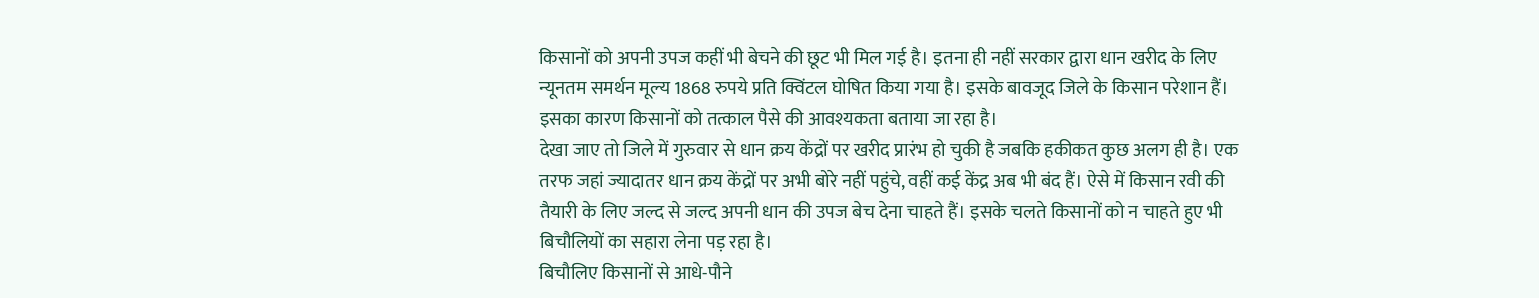किसानों को अपनी उपज कहीं भी बेचने की छूट भी मिल गई है। इतना ही नहीं सरकार द्वारा धान खरीद के लिए न्यूनतम समर्थन मूल्य 1868 रुपये प्रति क्विंटल घोषित किया गया है। इसके बावजूद जिले के किसान परेशान हैं। इसका कारण किसानों को तत्काल पैसे की आवश्यकता बताया जा रहा है।
देखा जाए तो जिले में गुरुवार से धान क्रय केंद्रों पर खरीद प्रारंभ हो चुकी है जबकि हकीकत कुछ अलग ही है। एक तरफ जहां ज्यादातर धान क्रय केंद्रों पर अभी बोरे नहीं पहुंचे, वहीं कई केंद्र अब भी बंद हैं। ऐसे में किसान रवी की तैयारी के लिए जल्द से जल्द अपनी धान की उपज बेच देना चाहते हैं। इसके चलते किसानों को न चाहते हुए भी बिचौलियों का सहारा लेना पड़ रहा है।
बिचौलिए किसानों से आधे-पौने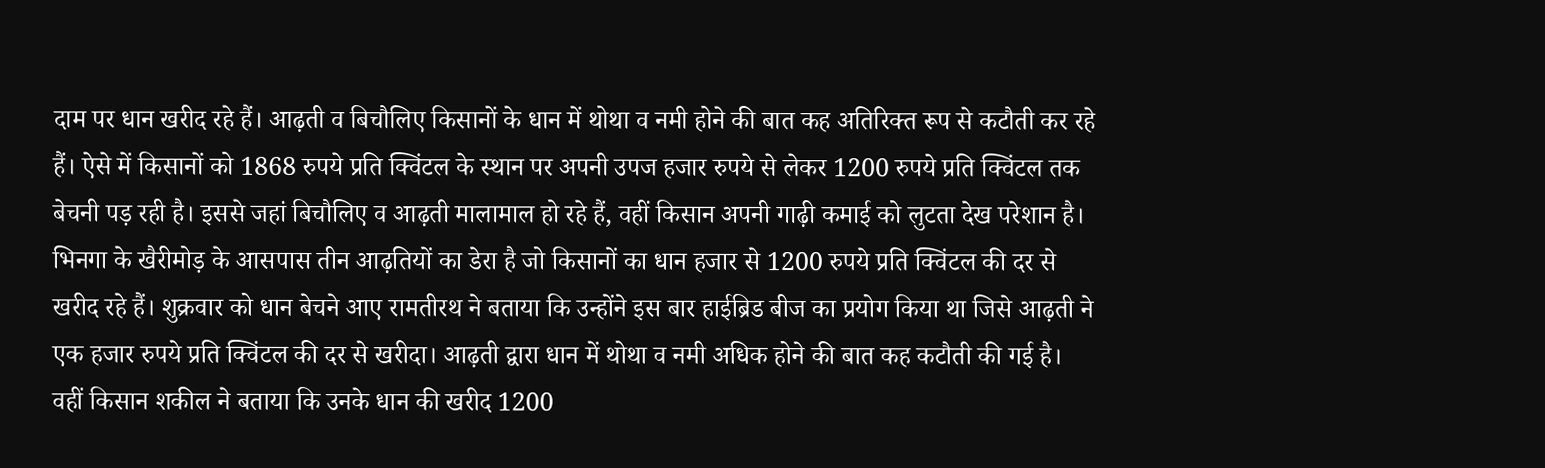दाम पर धान खरीद रहे हैं। आढ़ती व बिचौलिए किसानों के धान में थोथा व नमी होने की बात कह अतिरिक्त रूप से कटौती कर रहे हैं। ऐसे में किसानों को 1868 रुपये प्रति क्विंटल के स्थान पर अपनी उपज हजार रुपये से लेकर 1200 रुपये प्रति क्विंटल तक बेचनी पड़ रही है। इससे जहां बिचौलिए व आढ़ती मालामाल हो रहे हैं, वहीं किसान अपनी गाढ़ी कमाई को लुटता देख परेशान है।
भिनगा के खैरीमोड़ के आसपास तीन आढ़तियों का डेरा है जो किसानों का धान हजार से 1200 रुपये प्रति क्विंटल की दर से खरीद रहे हैं। शुक्रवार को धान बेचने आए रामतीरथ ने बताया कि उन्होंने इस बार हाईब्रिड बीज का प्रयोग किया था जिसे आढ़ती ने एक हजार रुपये प्रति क्विंटल की दर से खरीदा। आढ़ती द्वारा धान में थोथा व नमी अधिक होने की बात कह कटौती की गई है।
वहीं किसान शकील ने बताया कि उनके धान की खरीद 1200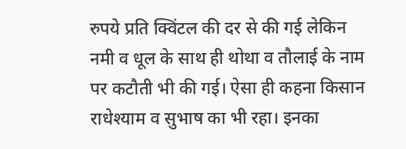रुपये प्रति क्विंटल की दर से की गई लेकिन नमी व धूल के साथ ही थोथा व तौलाई के नाम पर कटौती भी की गई। ऐसा ही कहना किसान राधेश्याम व सुभाष का भी रहा। इनका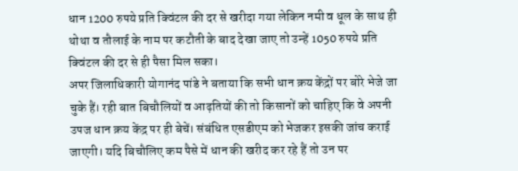धान 1200 रुपये प्रति क्विंटल की दर से खरीदा गया लेकिन नमी व धूल के साथ ही थोथा व तौलाई के नाम पर कटौती के बाद देखा जाए तो उन्हें 1050 रुपये प्रति क्विंटल की दर से ही पैसा मिल सका।
अपर जिलाधिकारी योगानंद पांडे ने बताया कि सभी धान क्रय केंद्रों पर बोरे भेजे जा चुके हैं। रही बात बिचौलियों व आढ़तियों की तो किसानों को चाहिए कि वे अपनी उपज धान क्रय केंद्र पर ही बेचें। संबंधित एसडीएम को भेजकर इसकी जांच कराई जाएगी। यदि बिचौलिए कम पैसे में धान की खरीद कर रहे हैं तो उन पर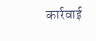कार्रवाई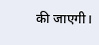की जाएगी।